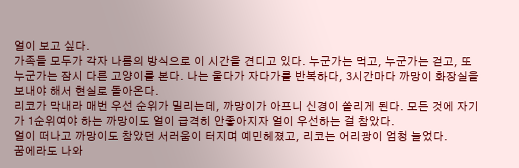얼이 보고 싶다.
가족들 모두가 각자 나름의 방식으로 이 시간을 견디고 있다. 누군가는 먹고, 누군가는 걷고, 또 누군가는 잠시 다른 고양이를 본다. 나는 울다가 자다가를 반복하다, 3시간마다 까망이 화장실을 보내야 해서 현실로 돌아온다.
리코가 막내라 매번 우선 순위가 밀리는데, 까망이가 아프니 신경이 쏠리게 된다. 모든 것에 자기가 1순위여야 하는 까망이도 얼이 급격히 안좋아지자 얼이 우선하는 걸 참았다.
얼이 떠나고 까망이도 참았던 서러움이 터지며 예민헤졌고, 리코는 어리광이 엄청 늘었다.
꿈에라도 나와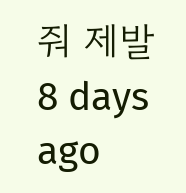줘 제발
8 days ago